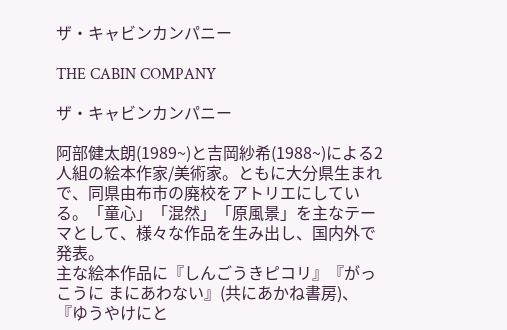ザ・キャビンカンパニー

THE CABIN COMPANY

ザ・キャビンカンパニー

阿部健太朗(1989~)と吉岡紗希(1988~)による2人組の絵本作家/美術家。ともに大分県生まれで、同県由布市の廃校をアトリエにしている。「童心」「混然」「原風景」を主なテーマとして、様々な作品を生み出し、国内外で発表。
主な絵本作品に『しんごうきピコリ』『がっこうに まにあわない』(共にあかね書房)、『ゆうやけにと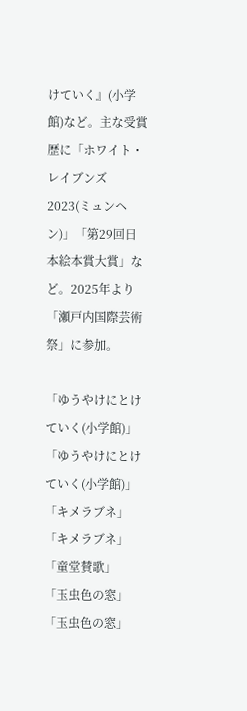けていく』(小学館)など。主な受賞歴に「ホワイト・レイブンズ2023(ミュンヘン)」「第29回日本絵本賞大賞」など。2025年より「瀬戸内国際芸術祭」に参加。

「ゆうやけにとけていく(小学館)」
「ゆうやけにとけていく(小学館)」
「キメラブネ」
「キメラブネ」
「童堂賛歌」
「玉虫色の窓」
「玉虫色の窓」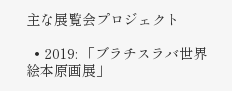主な展覧会プロジェクト

  • 2019: 「ブラチスラバ世界絵本原画展」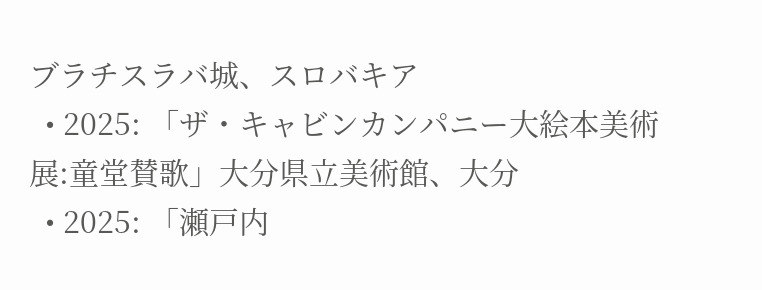ブラチスラバ城、スロバキア
  • 2025: 「ザ・キャビンカンパニー大絵本美術展:童堂賛歌」大分県立美術館、大分
  • 2025: 「瀬戸内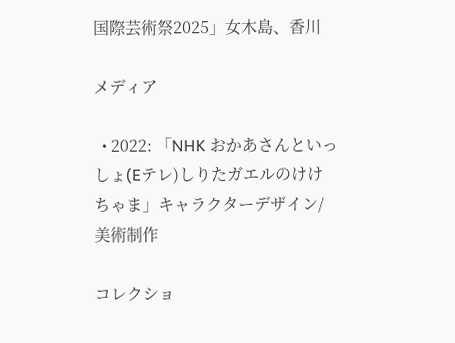国際芸術祭2025」女木島、香川

メディア

  • 2022: 「NHK おかあさんといっしょ(Eテレ)しりたガエルのけけちゃま」キャラクターデザイン/美術制作

コレクショ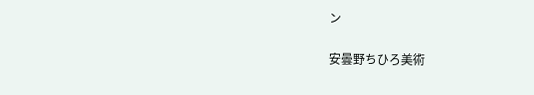ン

安曇野ちひろ美術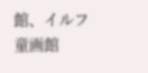館、イルフ童画館